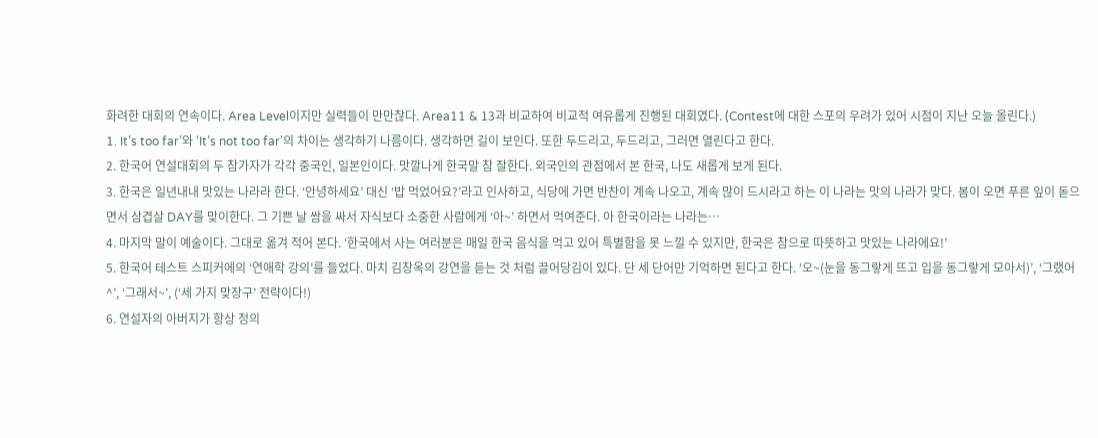화려한 대회의 연속이다. Area Level이지만 실력들이 만만찮다. Area11 & 13과 비교하여 비교적 여유롭게 진행된 대회였다. (Contest에 대한 스포의 우려가 있어 시점이 지난 오늘 올린다.)
1. It’s too far’와 ‘It’s not too far’의 차이는 생각하기 나름이다. 생각하면 길이 보인다. 또한 두드리고, 두드리고, 그러면 열린다고 한다.
2. 한국어 연설대회의 두 참가자가 각각 중국인, 일본인이다. 맛깔나게 한국말 참 잘한다. 외국인의 관점에서 본 한국, 나도 새롭게 보게 된다.
3. 한국은 일년내내 맛있는 나라라 한다. ‘안녕하세요’ 대신 ‘밥 먹었어요?’라고 인사하고, 식당에 가면 반찬이 계속 나오고, 계속 많이 드시라고 하는 이 나라는 맛의 나라가 맞다. 봄이 오면 푸른 잎이 돋으면서 삼겹살 DAY를 맞이한다. 그 기쁜 날 쌈을 싸서 자식보다 소중한 사람에게 ‘아~’ 하면서 먹여준다. 아 한국이라는 나라는…
4. 마지막 말이 예술이다. 그대로 옮겨 적어 본다. ‘한국에서 사는 여러분은 매일 한국 음식을 먹고 있어 특별함을 못 느낄 수 있지만, 한국은 참으로 따뜻하고 맛있는 나라에요!’
5. 한국어 테스트 스피커에의 ‘연애학 강의’를 들었다. 마치 김창옥의 강연을 듣는 것 처럼 끌어당김이 있다. 단 세 단어만 기억하면 된다고 한다. ‘오~(눈을 동그랗게 뜨고 입을 동그랗게 모아서)’, ‘그랬어^’, ‘그래서~’, (‘세 가지 맞장구’ 전략이다!)
6. 연설자의 아버지가 항상 정의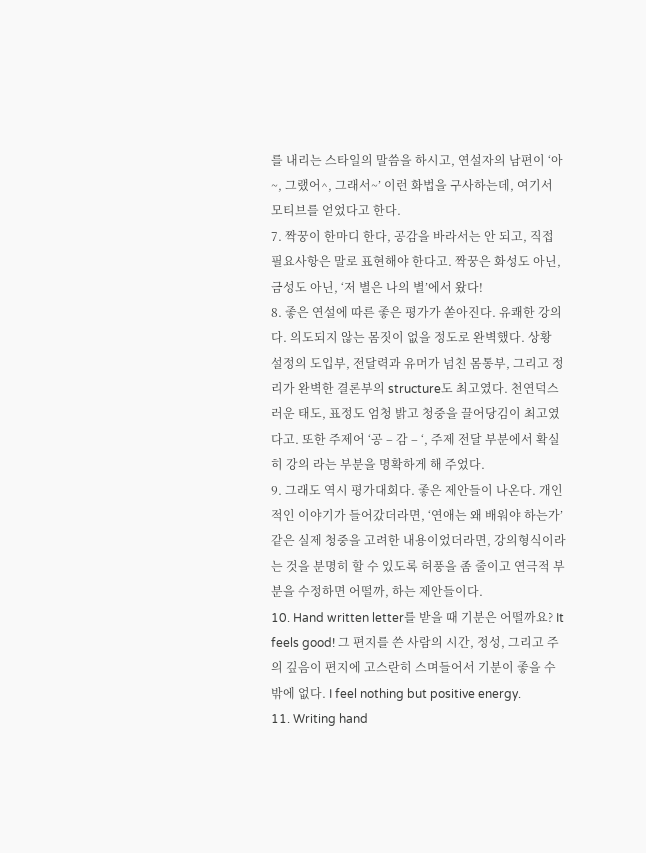를 내리는 스타일의 말씀을 하시고, 연설자의 남편이 ‘아~, 그랬어^, 그래서~’ 이런 화법을 구사하는데, 여기서 모티브를 얻었다고 한다.
7. 짝꿍이 한마디 한다, 공감을 바라서는 안 되고, 직접 필요사항은 말로 표현해야 한다고. 짝꿍은 화성도 아닌, 금성도 아닌, ‘저 별은 나의 별’에서 왔다!
8. 좋은 연설에 따른 좋은 평가가 쏟아진다. 유쾌한 강의다. 의도되지 않는 몸짓이 없을 정도로 완벽했다. 상황 설정의 도입부, 전달력과 유머가 넘친 몸통부, 그리고 정리가 완벽한 결론부의 structure도 최고였다. 천연덕스러운 태도, 표정도 엄청 밝고 청중을 끌어당김이 최고였다고. 또한 주제어 ‘공 – 감 – ‘, 주제 전달 부분에서 확실히 강의 라는 부분을 명확하게 해 주었다.
9. 그래도 역시 평가대회다. 좋은 제안들이 나온다. 개인적인 이야기가 들어갔더라면, ‘연애는 왜 배워야 하는가’같은 실제 청중을 고려한 내용이었더라면, 강의형식이라는 것을 분명히 할 수 있도록 허풍을 좀 줄이고 연극적 부분을 수정하면 어떨까, 하는 제안들이다.
10. Hand written letter를 받을 때 기분은 어떨까요? It feels good! 그 편지를 쓴 사람의 시간, 정성, 그리고 주의 깊음이 편지에 고스란히 스며들어서 기분이 좋을 수밖에 없다. I feel nothing but positive energy.
11. Writing hand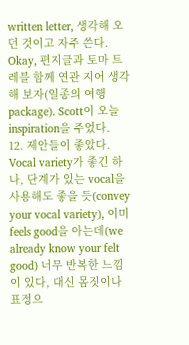written letter, 생각해 오던 것이고 자주 쓴다. Okay, 편지글과 토마 트레블 함께 연관 지어 생각해 보자(일종의 여행 package). Scott이 오늘 inspiration을 주었다.
12. 제안들이 좋았다. Vocal variety가 좋긴 하나, 단계가 있는 vocal을 사용해도 좋을 듯(convey your vocal variety), 이미 feels good을 아는데(we already know your felt good) 너무 반복한 느낌이 있다, 대신 몸짓이나 표정으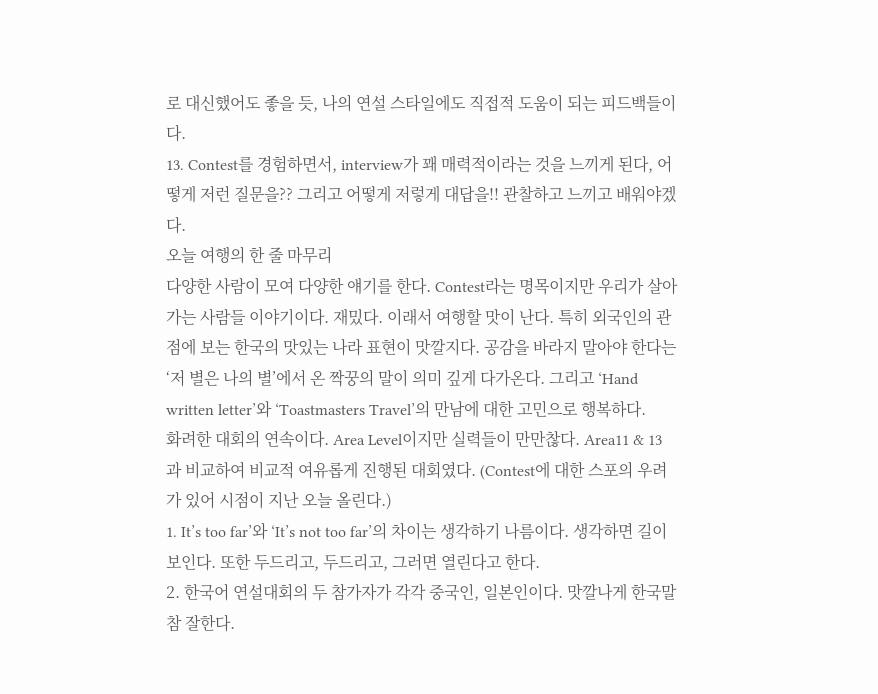로 대신했어도 좋을 듯, 나의 연설 스타일에도 직접적 도움이 되는 피드백들이다.
13. Contest를 경험하면서, interview가 꽤 매력적이라는 것을 느끼게 된다, 어떻게 저런 질문을?? 그리고 어떻게 저렇게 대답을!! 관찰하고 느끼고 배워야겠다.
오늘 여행의 한 줄 마무리
다양한 사람이 모여 다양한 얘기를 한다. Contest라는 명목이지만 우리가 살아가는 사람들 이야기이다. 재밌다. 이래서 여행할 맛이 난다. 특히 외국인의 관점에 보는 한국의 맛있는 나라 표현이 맛깔지다. 공감을 바라지 말아야 한다는 ‘저 별은 나의 별’에서 온 짝꿍의 말이 의미 깊게 다가온다. 그리고 ‘Hand written letter’와 ‘Toastmasters Travel’의 만남에 대한 고민으로 행복하다.
화려한 대회의 연속이다. Area Level이지만 실력들이 만만찮다. Area11 & 13과 비교하여 비교적 여유롭게 진행된 대회였다. (Contest에 대한 스포의 우려가 있어 시점이 지난 오늘 올린다.)
1. It’s too far’와 ‘It’s not too far’의 차이는 생각하기 나름이다. 생각하면 길이 보인다. 또한 두드리고, 두드리고, 그러면 열린다고 한다.
2. 한국어 연설대회의 두 참가자가 각각 중국인, 일본인이다. 맛깔나게 한국말 참 잘한다.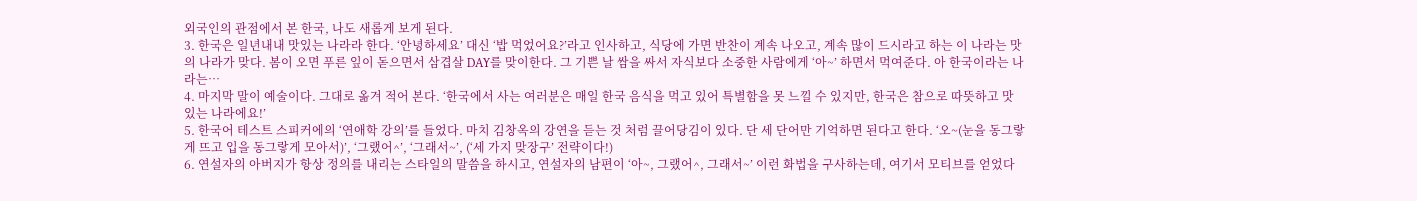외국인의 관점에서 본 한국, 나도 새롭게 보게 된다.
3. 한국은 일년내내 맛있는 나라라 한다. ‘안녕하세요’ 대신 ‘밥 먹었어요?’라고 인사하고, 식당에 가면 반찬이 계속 나오고, 계속 많이 드시라고 하는 이 나라는 맛의 나라가 맞다. 봄이 오면 푸른 잎이 돋으면서 삼겹살 DAY를 맞이한다. 그 기쁜 날 쌈을 싸서 자식보다 소중한 사람에게 ‘아~’ 하면서 먹여준다. 아 한국이라는 나라는…
4. 마지막 말이 예술이다. 그대로 옮겨 적어 본다. ‘한국에서 사는 여러분은 매일 한국 음식을 먹고 있어 특별함을 못 느낄 수 있지만, 한국은 참으로 따뜻하고 맛있는 나라에요!’
5. 한국어 테스트 스피커에의 ‘연애학 강의’를 들었다. 마치 김창옥의 강연을 듣는 것 처럼 끌어당김이 있다. 단 세 단어만 기억하면 된다고 한다. ‘오~(눈을 동그랗게 뜨고 입을 동그랗게 모아서)’, ‘그랬어^’, ‘그래서~’, (‘세 가지 맞장구’ 전략이다!)
6. 연설자의 아버지가 항상 정의를 내리는 스타일의 말씀을 하시고, 연설자의 남편이 ‘아~, 그랬어^, 그래서~’ 이런 화법을 구사하는데, 여기서 모티브를 얻었다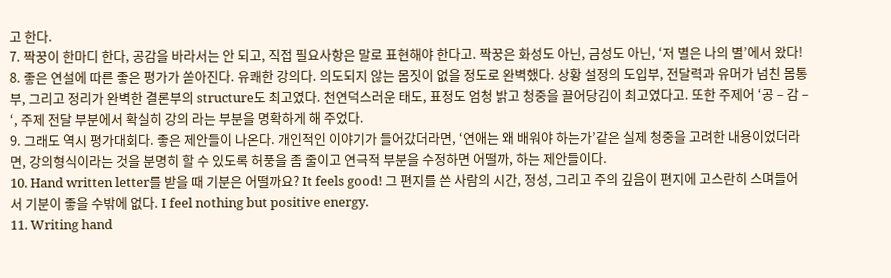고 한다.
7. 짝꿍이 한마디 한다, 공감을 바라서는 안 되고, 직접 필요사항은 말로 표현해야 한다고. 짝꿍은 화성도 아닌, 금성도 아닌, ‘저 별은 나의 별’에서 왔다!
8. 좋은 연설에 따른 좋은 평가가 쏟아진다. 유쾌한 강의다. 의도되지 않는 몸짓이 없을 정도로 완벽했다. 상황 설정의 도입부, 전달력과 유머가 넘친 몸통부, 그리고 정리가 완벽한 결론부의 structure도 최고였다. 천연덕스러운 태도, 표정도 엄청 밝고 청중을 끌어당김이 최고였다고. 또한 주제어 ‘공 – 감 – ‘, 주제 전달 부분에서 확실히 강의 라는 부분을 명확하게 해 주었다.
9. 그래도 역시 평가대회다. 좋은 제안들이 나온다. 개인적인 이야기가 들어갔더라면, ‘연애는 왜 배워야 하는가’같은 실제 청중을 고려한 내용이었더라면, 강의형식이라는 것을 분명히 할 수 있도록 허풍을 좀 줄이고 연극적 부분을 수정하면 어떨까, 하는 제안들이다.
10. Hand written letter를 받을 때 기분은 어떨까요? It feels good! 그 편지를 쓴 사람의 시간, 정성, 그리고 주의 깊음이 편지에 고스란히 스며들어서 기분이 좋을 수밖에 없다. I feel nothing but positive energy.
11. Writing hand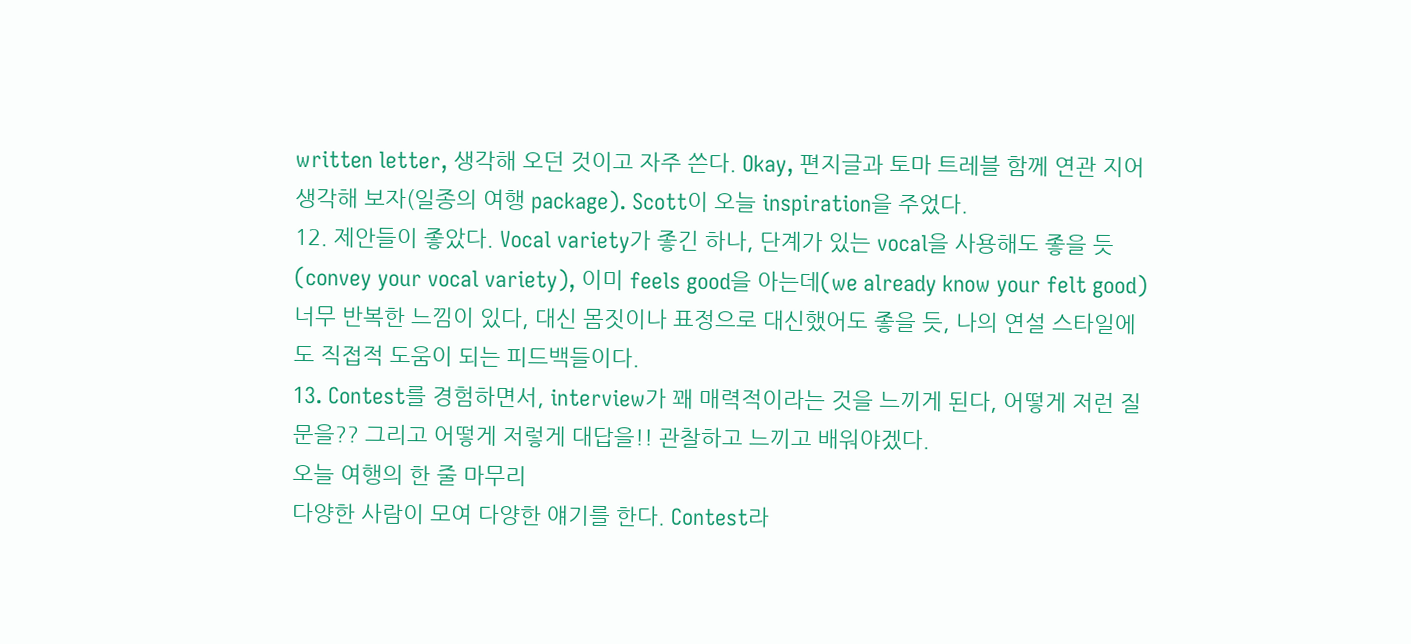written letter, 생각해 오던 것이고 자주 쓴다. Okay, 편지글과 토마 트레블 함께 연관 지어 생각해 보자(일종의 여행 package). Scott이 오늘 inspiration을 주었다.
12. 제안들이 좋았다. Vocal variety가 좋긴 하나, 단계가 있는 vocal을 사용해도 좋을 듯(convey your vocal variety), 이미 feels good을 아는데(we already know your felt good) 너무 반복한 느낌이 있다, 대신 몸짓이나 표정으로 대신했어도 좋을 듯, 나의 연설 스타일에도 직접적 도움이 되는 피드백들이다.
13. Contest를 경험하면서, interview가 꽤 매력적이라는 것을 느끼게 된다, 어떻게 저런 질문을?? 그리고 어떻게 저렇게 대답을!! 관찰하고 느끼고 배워야겠다.
오늘 여행의 한 줄 마무리
다양한 사람이 모여 다양한 얘기를 한다. Contest라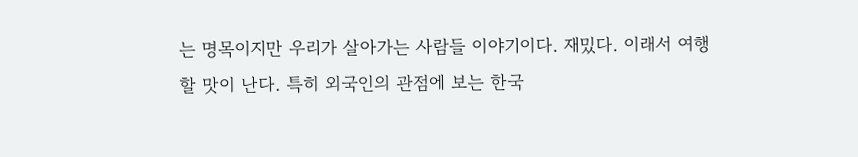는 명목이지만 우리가 살아가는 사람들 이야기이다. 재밌다. 이래서 여행할 맛이 난다. 특히 외국인의 관점에 보는 한국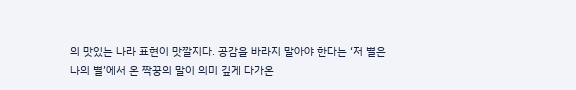의 맛있는 나라 표현이 맛깔지다. 공감을 바라지 말아야 한다는 ‘저 별은 나의 별’에서 온 짝꿍의 말이 의미 깊게 다가온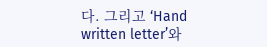다. 그리고 ‘Hand written letter’와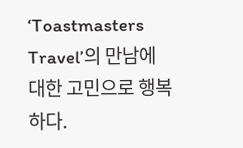‘Toastmasters Travel’의 만남에 대한 고민으로 행복하다.